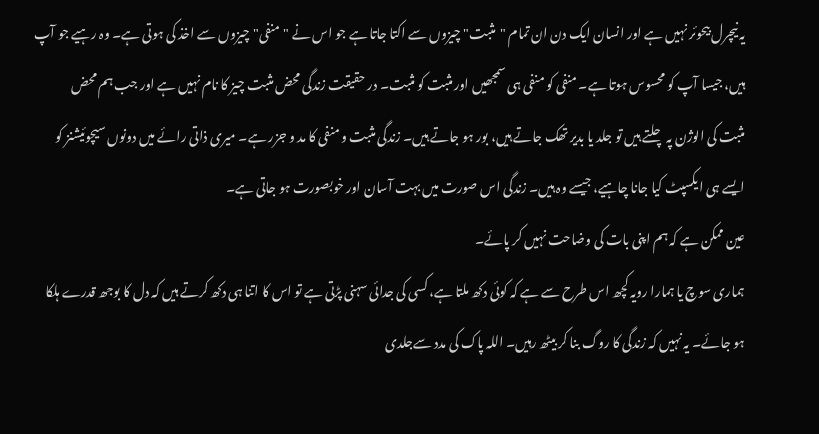یہ نیچرل بیحوئر نہیں ہے اور انسان ایک دن ان تمام "مثبت" چیزوں سے اکتا جاتا ہے جو اس نے "منفی" چیزوں سے اخذ کی ہوتی ہے۔ وہ رہیے جو آپ ہیں، جیسا آپ کو محسوس ہوتا ہے۔ منفی کو منفی ہی سمجھیں اور مثبت کو مثبت۔ در حقیقت زندگی محض مثبت چیز کا نام نہیں ہے اور جب ہم محض مثبت کی الوژن پہ چلتے ہیں تو جلد یا بدیر تھک جاتے ہیں، بور ہو جاتے ہیں۔ زندگی مثبت و منفی کا مد و جزر ہے۔ میری ذاتی رائے میں دونوں سیچوئیشنز کو ایسے ہی ایکسپٹ کیا جانا چاہیے، جیسے وہ ہیں۔ زندگی اس صورت میں بہت آسان اور خوبصورت ہو جاتی ہے۔
عین ممکن ہے کہ ہم اپنی بات کی وضاحت نہیں کر پائے۔
ہماری سوچ یا ہمارا رویہ کچھ اس طرح سے ہے کہ کوئی دکھ ملتا ہے، کسی کی جدائی سہنی پڑتی ہے تو اس کا اتنا ہی دکھ کرتے ہیں کہ دل کا بوجھ قدرے ہلکا ہو جائے۔ یہ نہیں کہ زندگی کا روگ بنا کر بیٹھ رہیں۔ اللہ پاک کی مدد سےجلدی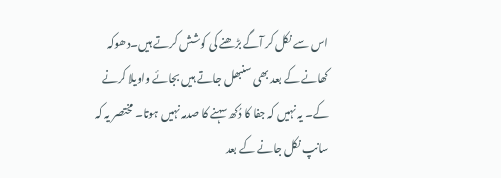اس سے نکل کر آگے بڑھنے کی کوشش کرتے ہیں۔دھوکہ کھانے کے بعد بھی سنبھل جاتے ہیں بجائے واویلا کرنے کے۔ یہ نہیں کہ جفا کا دُکھ سہنے کا صدمہ نہیں ہوتا۔ مختصر یہ کہ سانپ نکل جانے کے بعد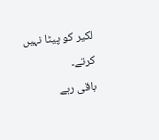لکیر کو پیٹا نہیں کرتے۔
باقی رہے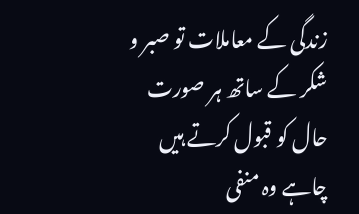زندگی کے معاملات تو صبر و شکر کے ساتھ ہر صورت حال کو قبول کرتے ہیں چاہے وہ منفی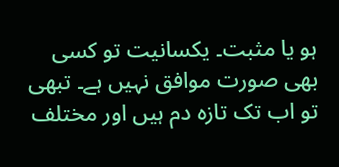ہو یا مثبت۔ یکسانیت تو کسی بھی صورت موافق نہیں ہے۔ تبھی تو اب تک تازہ دم ہیں اور مختلف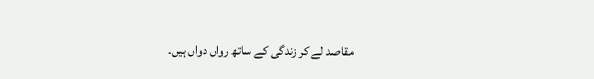مقاصد لے کر زندگی کے ساتھ رواں دواں ہیں۔